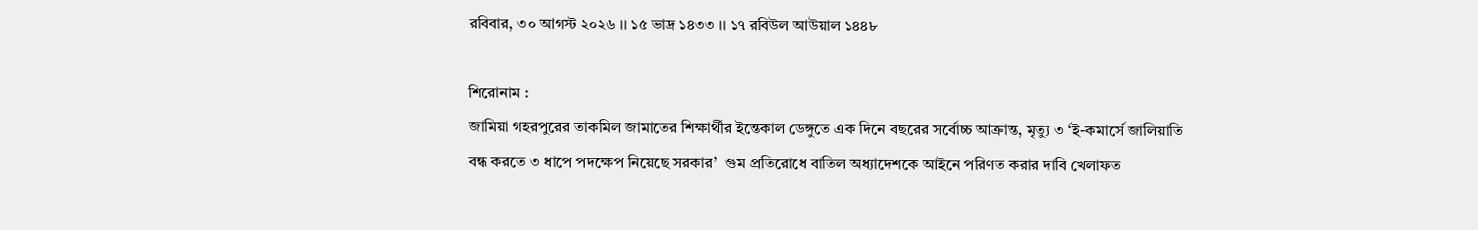রবিবার, ৩০ আগস্ট ২০২৬ ।। ১৫ ভাদ্র ১৪৩৩ ।। ১৭ রবিউল আউয়াল ১৪৪৮

শিরোনাম :
জামিয়া গহরপুরের তাকমিল জামাতের শিক্ষার্থীর ইন্তেকাল ডেঙ্গুতে এক দিনে বছরের সর্বোচ্চ আক্রান্ত, মৃত্যু ৩ ‘ই-কমার্সে জালিয়াতি বন্ধ করতে ৩ ধাপে পদক্ষেপ নিয়েছে সরকার’  গুম প্রতিরোধে বাতিল অধ্যাদেশকে আইনে পরিণত করার দাবি খেলাফত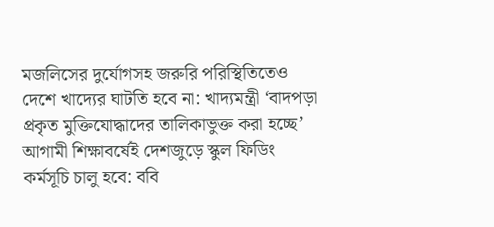মজলিসের দুর্যোগসহ জরুরি পরিস্থিতিতেও দেশে খাদ্যের ঘাটতি হবে না: খাদ্যমন্ত্রী ‘বাদপড়া প্রকৃত মুক্তিযোদ্ধাদের তালিকাভুক্ত করা হচ্ছে’  আগামী শিক্ষাবর্ষেই দেশজুড়ে স্কুল ফিডিং কর্মসূচি চালু হবে: ববি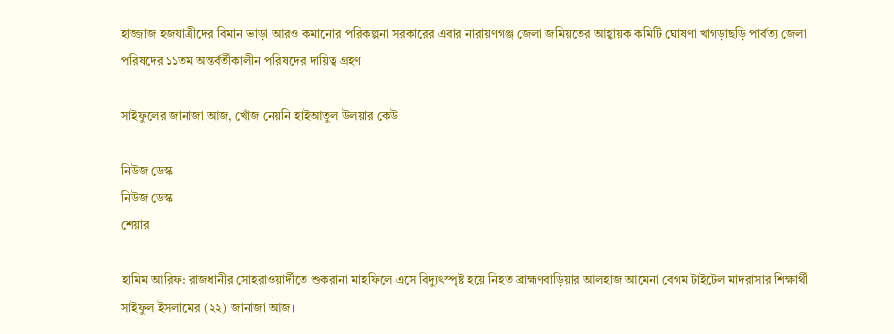হাজ্জাজ হজযাত্রীদের বিমান ভাড়া আরও কমানোর পরিকল্পনা সরকারের এবার নারায়ণগঞ্জ জেলা জমিয়তের আহ্বায়ক কমিটি ঘোষণা খাগড়াছড়ি পার্বত্য জেলা পরিষদের ১১তম অন্তর্বর্তীকালীন পরিষদের দায়িত্ব গ্রহণ

সাইফুলের জানাজা আজ, খোঁজ নেয়নি হাইআতুল উলয়ার কেউ

নিউজ ডেস্ক
নিউজ ডেস্ক
শেয়ার

হামিম আরিফ: রাজধানীর সোহরাওয়ার্দীতে শুকরানা মাহফিলে এসে বিদ্যুৎস্পৃষ্ট হয়ে নিহত ব্রাহ্মণবাড়িয়ার আলহাজ আমেনা বেগম টাইটেল মাদরাসার শিক্ষার্থী সাইফুল ইসলামের (২২) জানাজা আজ।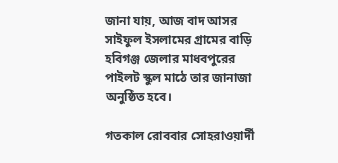জানা যায়, আজ বাদ আসর সাইফুল ইসলামের গ্রামের বাড়ি হবিগঞ্জ জেলার মাধবপুরের পাইলট স্কুল মাঠে তার জানাজা অনুষ্ঠিত হবে।

গতকাল রোববার সোহরাওয়ার্দী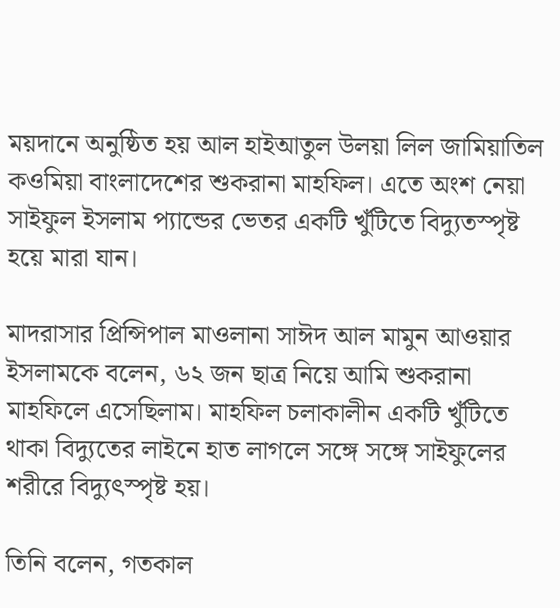ময়দানে অনুষ্ঠিত হয় আল হাইআতুল উলয়া লিল জামিয়াতিল কওমিয়া বাংলাদেশের শুকরানা মাহফিল। এতে অংশ নেয়া সাইফুল ইসলাম প্যান্ডের ভেতর একটি খুঁটিতে বিদ্যুতস্পৃষ্ট হয়ে মারা যান।

মাদরাসার প্রিন্সিপাল মাওলানা সাঈদ আল মামুন আওয়ার ইসলামকে বলেন, ৬২ জন ছাত্র নিয়ে আমি শুকরানা মাহফিলে এসেছিলাম। মাহফিল চলাকালীন একটি খুঁটিতে থাকা বিদ্যুতের লাইনে হাত লাগলে সঙ্গে সঙ্গে সাইফুলের শরীরে বিদ্যুৎস্পৃষ্ট হয়।

তিনি বলেন, গতকাল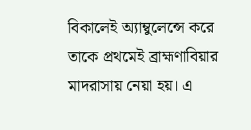বিকালেই অ্যাম্বুলেন্সে করে তাকে প্রথমেই ব্রাহ্মণাবিয়ার মাদরাসায় নেয়া হয়। এ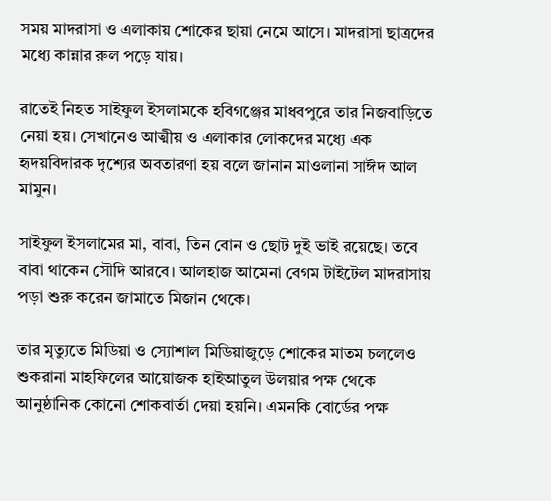সময় মাদরাসা ও এলাকায় শোকের ছায়া নেমে আসে। মাদরাসা ছাত্রদের মধ্যে কান্নার রুল পড়ে যায়।

রাতেই নিহত সাইফুল ইসলামকে হবিগঞ্জের মাধবপুরে তার নিজবাড়িতে নেয়া হয়। সেখানেও আত্মীয় ও এলাকার লোকদের মধ্যে এক হৃদয়বিদারক দৃশ্যের অবতারণা হয় বলে জানান মাওলানা সাঈদ আল মামুন।

সাইফুল ইসলামের মা, বাবা, তিন বোন ও ছোট দুই ভাই রয়েছে। তবে বাবা থাকেন সৌদি আরবে। আলহাজ আমেনা বেগম টাইটেল মাদরাসায় পড়া শুরু করেন জামাতে মিজান থেকে।

তার মৃত্যুতে মিডিয়া ও স্যোশাল মিডিয়াজুড়ে শোকের মাতম চললেও শুকরানা মাহফিলের আয়োজক হাইআতুল উলয়ার পক্ষ থেকে আনুষ্ঠানিক কোনো শোকবার্তা দেয়া হয়নি। এমনকি বোর্ডের পক্ষ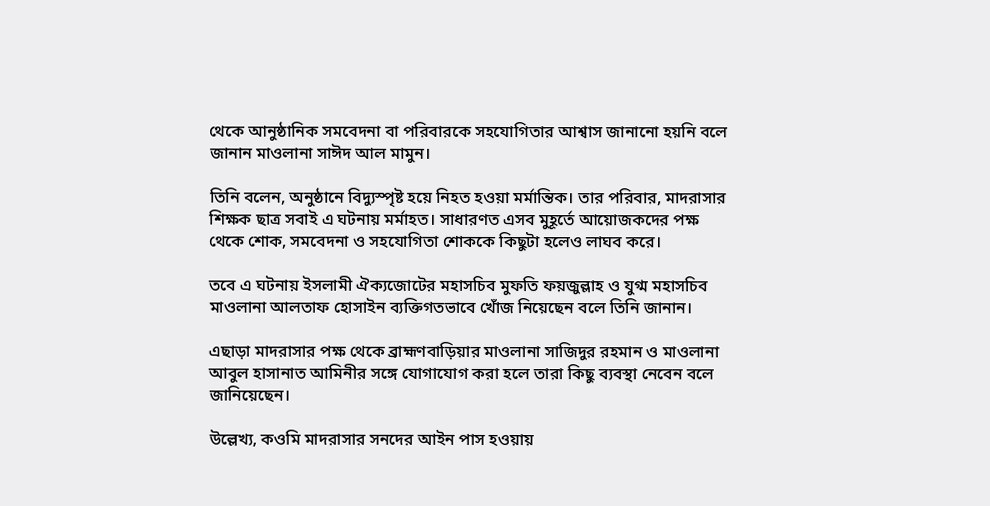থেকে আনুষ্ঠানিক সমবেদনা বা পরিবারকে সহযোগিতার আশ্বাস জানানো হয়নি বলে জানান মাওলানা সাঈদ আল মামুন।

তিনি বলেন, অনুষ্ঠানে বিদ্যুস্পৃষ্ট হয়ে নিহত হওয়া মর্মান্তিক। তার পরিবার, মাদরাসার শিক্ষক ছাত্র সবাই এ ঘটনায় মর্মাহত। সাধারণত এসব মুহূর্তে আয়োজকদের পক্ষ থেকে শোক, সমবেদনা ও সহযোগিতা শোককে কিছুটা হলেও লাঘব করে।

তবে এ ঘটনায় ইসলামী ঐক্যজোটের মহাসচিব মুফতি ফয়জুল্লাহ ও যুগ্ম মহাসচিব  মাওলানা আলতাফ হোসাইন ব্যক্তিগতভাবে খোঁজ নিয়েছেন বলে তিনি জানান।

এছাড়া মাদরাসার পক্ষ থেকে ব্রাহ্মণবাড়িয়ার মাওলানা সাজিদুর রহমান ও মাওলানা আবুল হাসানাত আমিনীর সঙ্গে যোগাযোগ করা হলে তারা কিছু ব্যবস্থা নেবেন বলে জানিয়েছেন।

উল্লেখ্য, কওমি মাদরাসার সনদের আইন পাস হওয়ায়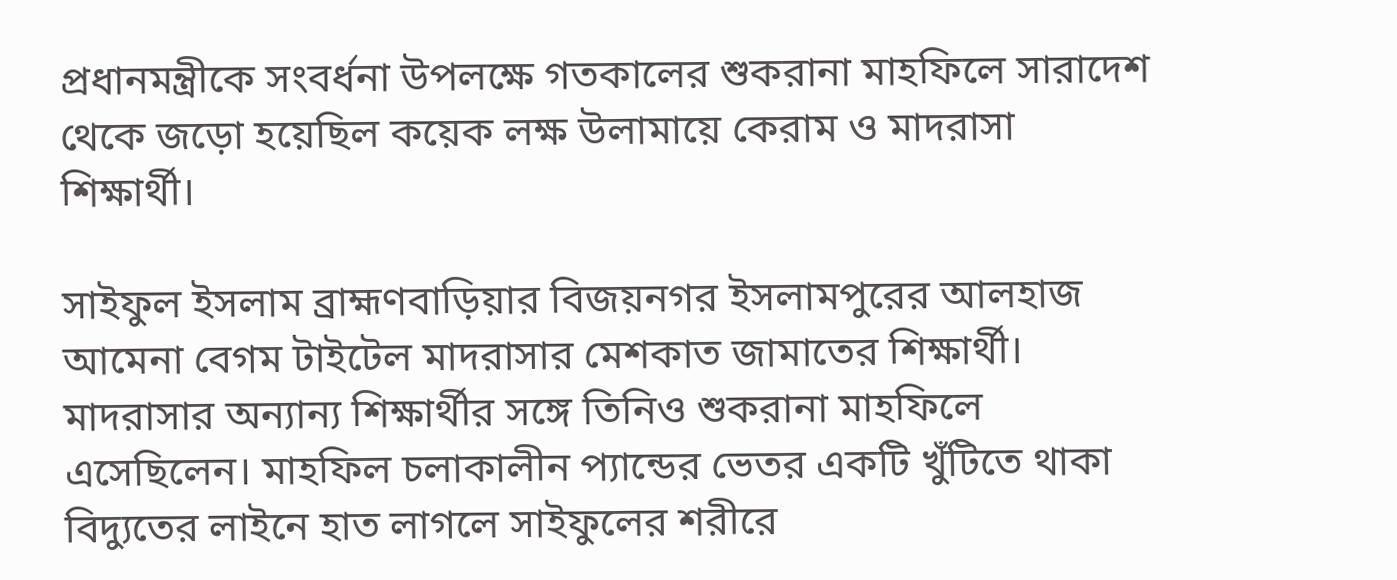প্রধানমন্ত্রীকে সংবর্ধনা উপলক্ষে গতকালের শুকরানা মাহফিলে সারাদেশ থেকে জড়ো হয়েছিল কয়েক লক্ষ উলামায়ে কেরাম ও মাদরাসা শিক্ষার্থী।

সাইফুল ইসলাম ব্রাহ্মণবাড়িয়ার বিজয়নগর ইসলামপুরের আলহাজ আমেনা বেগম টাইটেল মাদরাসার মেশকাত জামাতের শিক্ষার্থী। মাদরাসার অন্যান্য শিক্ষার্থীর সঙ্গে তিনিও শুকরানা মাহফিলে এসেছিলেন। মাহফিল চলাকালীন প্যান্ডের ভেতর একটি খুঁটিতে থাকা বিদ্যুতের লাইনে হাত লাগলে সাইফুলের শরীরে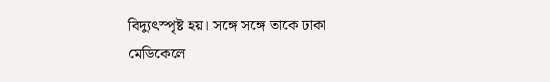বিদ্যুৎস্পৃষ্ট হয়। সঙ্গে সঙ্গে তাকে ঢাকা মেডিকেলে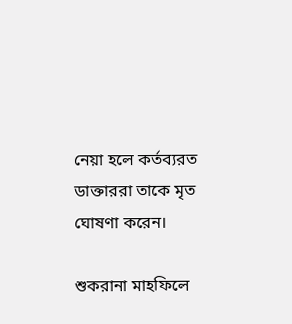নেয়া হলে কর্তব্যরত ডাক্তাররা তাকে মৃত ঘোষণা করেন।

শুকরানা মাহফিলে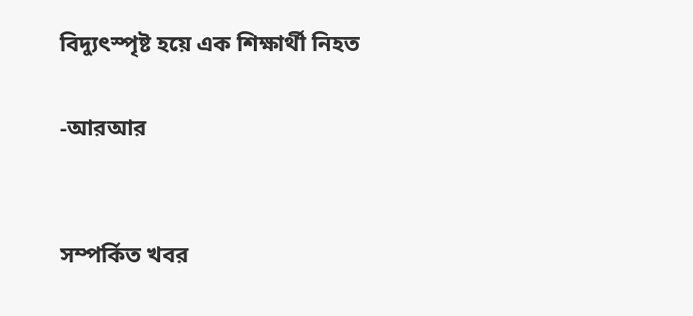বিদ্যুৎস্পৃষ্ট হয়ে এক শিক্ষার্থী নিহত

-আরআর


সম্পর্কিত খবর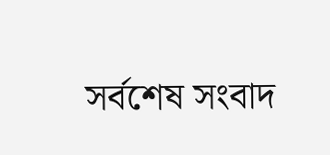সর্বশেষ সংবাদ